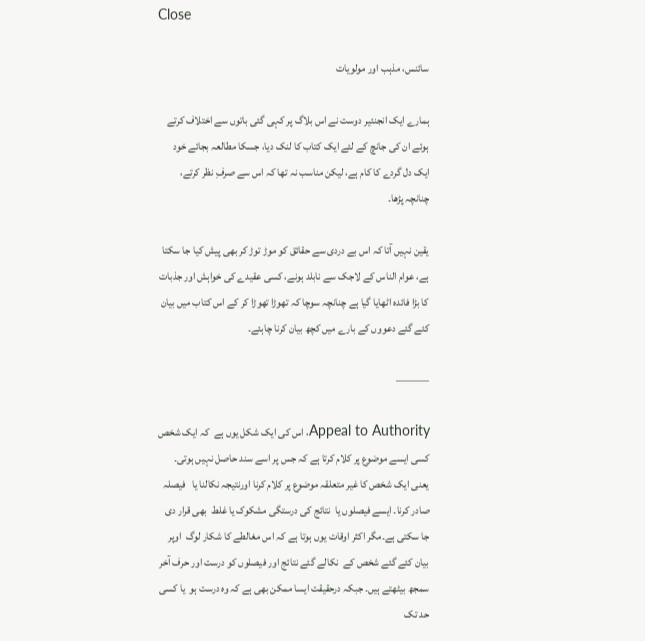Close

سائنس، مذہب اور مولویات

ہمارے ایک انجنئیر دوست نے اس بلاگ پر کہی گئی باتوں سے اختلاف کرتے ہوئے ان کی جانچ کے لئے ایک کتاب کا لنک دیا، جسکا مطالعہ بجائے خود ایک دل گردے کا کام ہے، لیکن مناسب نہ تھا کہ اس سے صرفِ نظر کرتے، چنانچہ پڑھا۔

یقین نہیں آتا کہ اس بے دردی سے حقائق کو موڑ توڑ کر بھی پیش کیا جا سکتا ہے، عوام الناس کے لاجک سے نابلد ہونے، کسی عقیدے کی خواہش اور جذبات کا بڑا فائدہ اٹھایا گیا ہے چنانچہ سوچا کہ تھوڑا تھوڑا کر کے اس کتاب میں بیان کئے گئے دعووں کے بارے میں کچھ بیان کرنا چاہئے۔

———

Appeal to Authority، اس کی ایک شکل یوں ہے  کہ ایک شخص کسی ایسے موضوع پر کلام کرتا ہے کہ جس پر اسے سند حاصل نہیں ہوتی۔ یعنی ایک شخص کا غیر متعلقہ موضوع پر کلام کرنا اورنتیجہ نکالنا یا   فیصلہ صادر کرنا۔ ایسے فیصلوں یا  نتائج کی درستگی مشکوک یا غلط  بھی قرار دی جا سکتی ہے۔مگر اکثر اوقات یوں ہوتا ہے کہ اس مغالطے کا شکار لوگ  اوپر بیان کئے گئے شخص کے  نکالے گئے نتائج اور فیصلوں کو درست اور حرف آخر سمجھ بیٹھتے ہیں۔ جبکہ درحقیقت ایسا ممکن بھی ہے کہ وہ درست ہو  یا کسی حد تک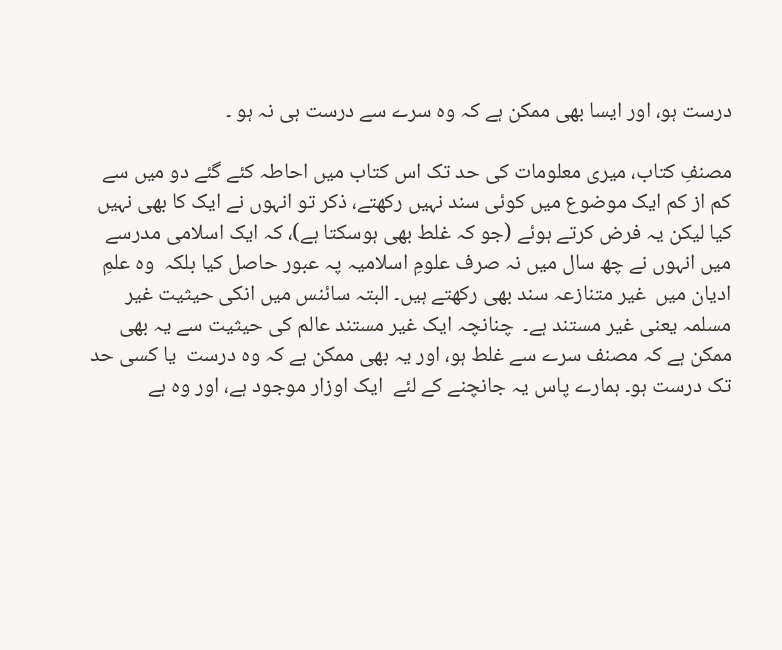درست ہو، اور ایسا بھی ممکن ہے کہ وہ سرے سے درست ہی نہ ہو ۔

مصنفِ کتاب، میری معلومات کی حد تک اس کتاب میں احاطہ کئے گئے دو میں سے کم از کم ایک موضوع میں کوئی سند نہیں رکھتے، ذکر تو انہوں نے ایک کا بھی نہیں کیا لیکن یہ فرض کرتے ہوئے (جو کہ غلط بھی ہوسکتا ہے)، کہ ایک اسلامی مدرسے میں انہوں نے چھ سال میں نہ صرف علومِ اسلامیہ پہ عبور حاصل کیا بلکہ  وہ علمِ ادیان میں  غیر متنازعہ سند بھی رکھتے ہیں۔ البتہ سائنس میں انکی حیثیت غیر مسلمہ یعنی غیر مستند ہے۔  چنانچہ ایک غیر مستند عالم کی حیثیت سے یہ بھی ممکن ہے کہ مصنف سرے سے غلط ہو، اور یہ بھی ممکن ہے کہ وہ درست  یا کسی حد تک درست ہو۔ ہمارے پاس یہ جانچنے کے لئے  ایک اوزار موجود ہے، اور وہ ہے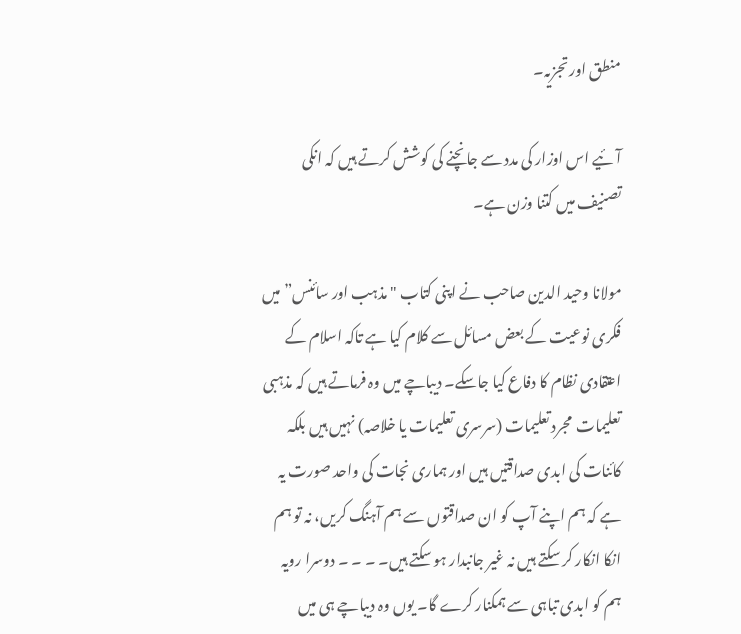منطق اور تجزیہ۔

آئیے اس اوزار کی مدد سے جانچنے کی کوشش کرتے ہیں کہ انکی تصنیف میں کتنا وزن ہے۔

مولانا وحید الدین صاحب نے اپنی کتاب "مذہب اور سائنس” میں فکری نوعیت کے بعض مسائل سے کلام کیا ہے تاکہ اسلام کے اعتقادی نظام کا دفاع کیا جاسکے۔ دیباچے میں وہ فرماتے ہیں کہ مذہبی تعلیمات  مجرد تعلیمات (سرسری تعلیمات یا خلاصہ) نہیں ہیں بلکہ کائنات کی ابدی صداقتیں ہیں اور ہماری نجات کی واحد صورت یہ ہے کہ ہم اپنے آپ کو ان صداقتوں سے ہم آہنگ کریں، نہ تو ہم انکا انکار کر سکتے ہیں نہ غیر جانبدار ہو سکتے ہیں۔ ۔ ۔ ۔ دوسرا رویہ ہم کو ابدی تباہی سے ہمکنار کرے گا۔ یوں وہ دیباچے ہی میں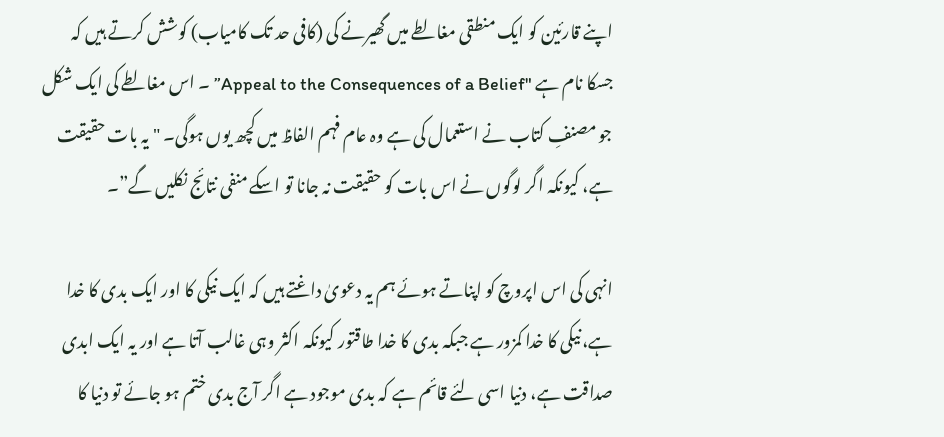اپنے قارئین کو ایک منطقی مغالطے میں گھیرنے کی (کافی حد تک کامیاب) کوشش کرتے ہیں کہ جسکا نام ہے "Appeal to the Consequences of a Belief” ۔ اس مغالطے کی ایک شکل جو مصنفِ کتاب نے استعمال کی ہے وہ عام فہم الفاظ میں کچھ یوں ہوگی۔ "یہ بات حقیقت ہے، کیونکہ اگر لوگوں نے اس بات کو حقیقت نہ جانا تو اسکے منفی نتائج نکلیں گے”۔

انہی کی اس اپروچ کو اپناتے ہوئے ہم یہ دعویٰ داغتے ہیں کہ ایک نیکی کا اور ایک بدی کا خدا ہے، نیکی کا خدا کمزور ہے جبکہ بدی کا خدا طاقتور کیونکہ اکثر وہی غالب آتا ہے اور یہ ایک ابدی صداقت ہے، دنیا اسی لئے قائم ہے کہ بدی موجود ہے اگر آج بدی ختم ہو جائے تو دنیا کا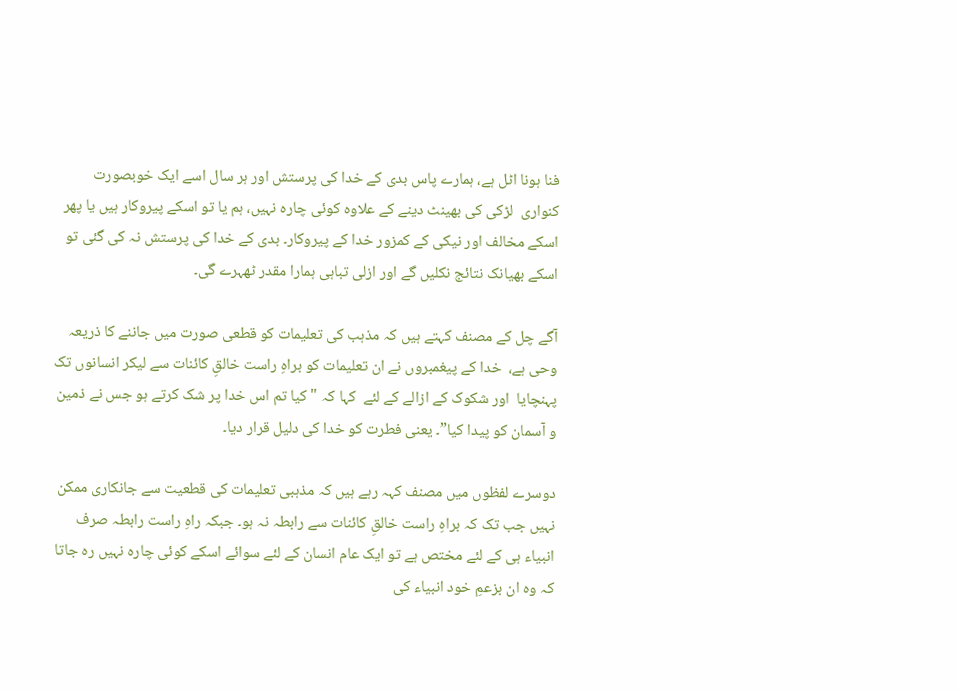فنا ہونا اٹل ہے، ہمارے پاس بدی کے خدا کی پرستش اور ہر سال اسے ایک خوبصورت کنواری  لڑکی کی بھینٹ دینے کے علاوہ کوئی چارہ نہیں، ہم یا تو اسکے پیروکار ہیں یا پھر اسکے مخالف اور نیکی کے کمزور خدا کے پیروکار۔ بدی کے خدا کی پرستش نہ کی گئی تو اسکے بھیانک نتائج نکلیں گے اور ازلی تباہی ہمارا مقدر ٹھہرے گی۔

آگے چل کے مصنف کہتے ہیں کہ مذہب کی تعلیمات کو قطعی صورت میں جاننے کا ذریعہ وحی ہے،  خدا کے پیغمبروں نے ان تعلیمات کو براہِ راست خالقِ کائنات سے لیکر انسانوں تک پہنچایا  اور شکوک کے ازالے کے لئے  کہا کہ "کیا تم اس خدا پر شک کرتے ہو جس نے ذمین و آسمان کو پیدا کیا”۔ یعنی فطرت کو خدا کی دلیل قرار دیا۔

دوسرے لفظوں میں مصنف کہہ رہے ہیں کہ مذہبی تعلیمات کی قطعیت سے جانکاری ممکن نہیں جب تک کہ براہِ راست خالقِ کائنات سے رابطہ نہ ہو۔ جبکہ راہِ راست رابطہ صرف انبیاء ہی کے لئے مختص ہے تو ایک عام انسان کے لئے سوائے اسکے کوئی چارہ نہیں رہ جاتا کہ وہ ان بزعمِ خود انبیاء کی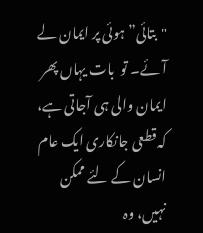"بتائی” ہوئی پر ایمان لے آئے۔ تو  بات یہاں پھر ایمان والی ہی آجاتی ہے، کہ قطعی جانکاری ایک عام انسان کے لئے ممکن نہیں، وہ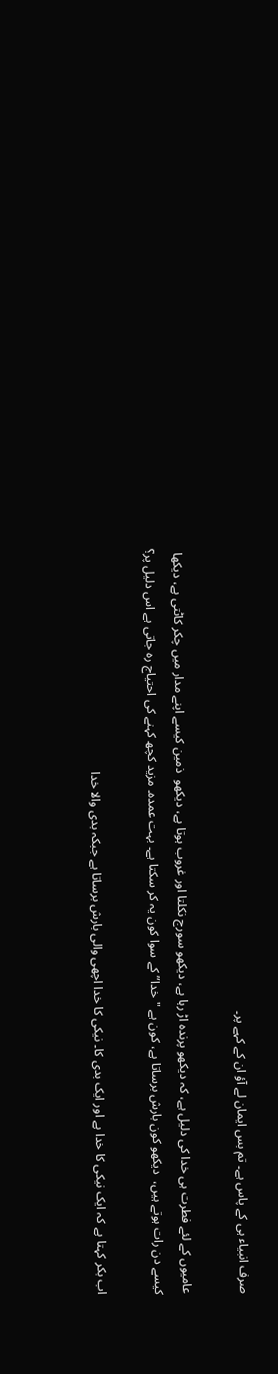صرف انبیاء ہی کے پاس ہے۔ تم بس ایمان لے آؤ ان کے کہے پر۔

عامیوں کے لئے فطرت ہی خدا کی دلیل ہے، کہ دیکھو پرندہ اڑ رہا ہے، دیکھو سورج نکلتا اور غروب ہوتا ہے، دیکھو  ذمین کیسے اپنے مدار میں چکر کاٹتی ہے، دیکھا کیسے دن رات ہوتے ہیں،  دیکھو کون بارش برساتا ہے، کون ہے "خدا” کے سوا کون یہ کر سکتا ہے۔ بہت عمدہ۔ مزید کچھ کہنے کی احتیاج رہ جاتی ہے اس دلیل پر؟

اب بکر کہتا ہے کہ ایک نیکی کا خدا ہے اور ایک بدی کا۔ نیکی کا خدا اچھی والی بارش برساتا ہے جبکہ بدی والا خدا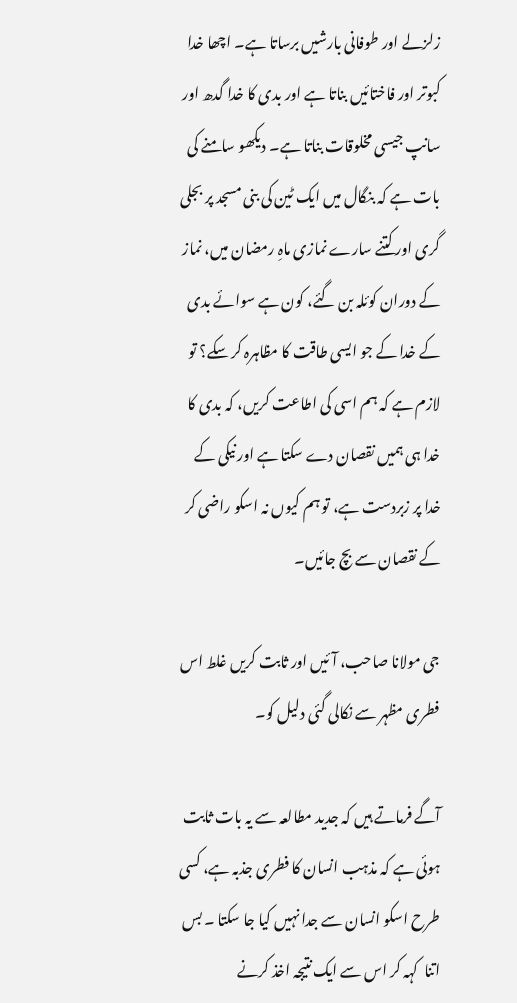زلزلے اور طوفانی بارشیں برساتا ہے۔ اچھا خدا کبوتر اور فاختائیں بناتا ہے اور بدی کا خدا گدھ اور سانپ جیسی مخلوقات بناتا ہے۔ دیکھو سامنے کی بات ہے کہ بنگال میں ایک ٹین کی بنی مسجد پر بجلی گری اور کتنے سارے نمازی ماہِ رمضان میں، نماز کے دوران کوئلہ بن گئے، کون ہے سوائے بدی کے خدا کے جو ایسی طاقت کا مظاہرہ کر سکے؟ تو لازم ہے کہ ہم اسی کی اطاعت کریں، کہ بدی کا خدا ہی ہمیں نقصان دے سکتا ہے اور نیکی کے خدا پر زبردست ہے، تو ہم کیوں نہ اسکو راضی کر کے نقصان سے بچ جائیں۔

جی مولانا صاحب، آئیں اور ثابت کریں غلط اس فطری مظہر سے نکالی گئی دلیل کو۔

آگے فرماتے ہیں کہ جدید مطالعہ سے یہ بات ثابت ہوئی ہے کہ مذہب انسان کا فطری جذبہ ہے، کسی طرح اسکو انسان سے جدا نہیں کیا جا سکتا ۔ بس اتنا  کہہ کر اس سے ایک نتیجہ اخذ کرنے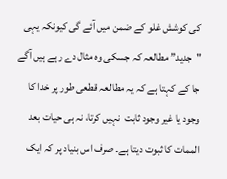کی کوشش غلو کے ضمن میں آئے گی کیونکہ یہی "جدید” مطالعہ کہ جسکی وہ مثال دے رہے ہیں آگے جا کے کہتا ہے کہ یہ مطالعہ قطعی طور پر خدا کا  وجود یا غیر وجود ثابت  نہیں کرتا، نہ ہی حیات بعد الممات کا ثبوت دیتا ہے۔ صرف اس بنیاد پر کہ ایک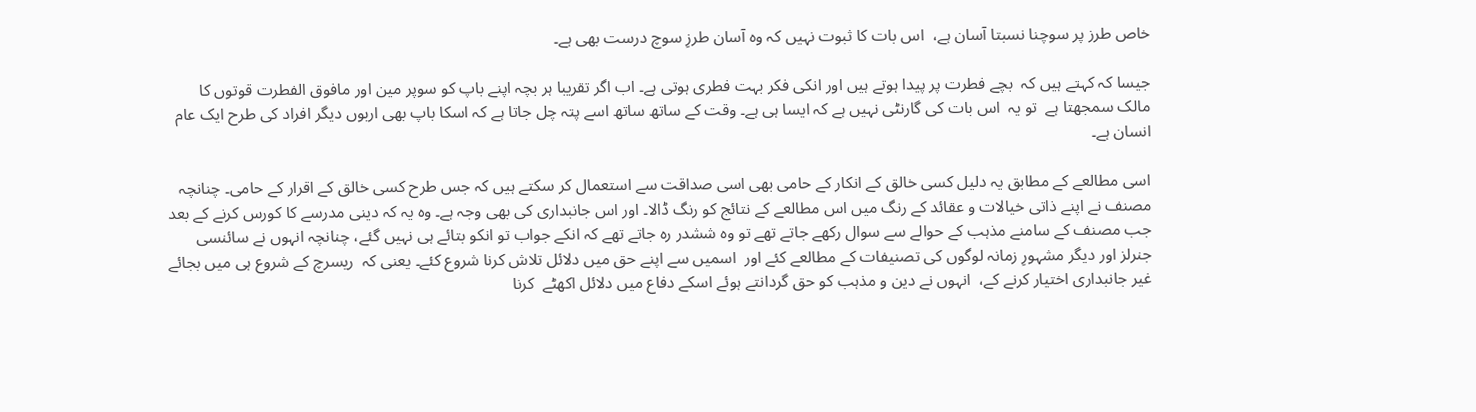خاص طرز پر سوچنا نسبتا آسان ہے،  اس بات کا ثبوت نہیں کہ وہ آسان طرزِ سوچ درست بھی ہے۔

جیسا کہ کہتے ہیں کہ  بچے فطرت پر پیدا ہوتے ہیں اور انکی فکر بہت فطری ہوتی ہے۔ اب اگر تقریبا ہر بچہ اپنے باپ کو سوپر مین اور مافوق الفطرت قوتوں کا مالک سمجھتا ہے  تو یہ  اس بات کی گارنٹی نہیں ہے کہ ایسا ہی ہے۔ وقت کے ساتھ ساتھ اسے پتہ چل جاتا ہے کہ اسکا باپ بھی اربوں دیگر افراد کی طرح ایک عام انسان ہے۔

اسی مطالعے کے مطابق یہ دلیل کسی خالق کے انکار کے حامی بھی اسی صداقت سے استعمال کر سکتے ہیں کہ جس طرح کسی خالق کے اقرار کے حامی۔ چنانچہ مصنف نے اپنے ذاتی خیالات و عقائد کے رنگ میں اس مطالعے کے نتائج کو رنگ ڈالا۔ اور اس جانبداری کی بھی وجہ ہے۔ وہ یہ کہ دینی مدرسے کا کورس کرنے کے بعد جب مصنف کے سامنے مذہب کے حوالے سے سوال رکھے جاتے تھے تو وہ ششدر رہ جاتے تھے کہ انکے جواب تو انکو بتائے ہی نہیں گئے، چنانچہ انہوں نے سائنسی جنرلز اور دیگر مشہورِ زمانہ لوگوں کی تصنیفات کے مطالعے کئے اور  اسمیں سے اپنے حق میں دلائل تلاش کرنا شروع کئے۔ یعنی کہ  ریسرچ کے شروع ہی میں بجائے غیر جانبداری اختیار کرنے کے،  انہوں نے دین و مذہب کو حق گردانتے ہوئے اسکے دفاع میں دلائل اکھٹے  کرنا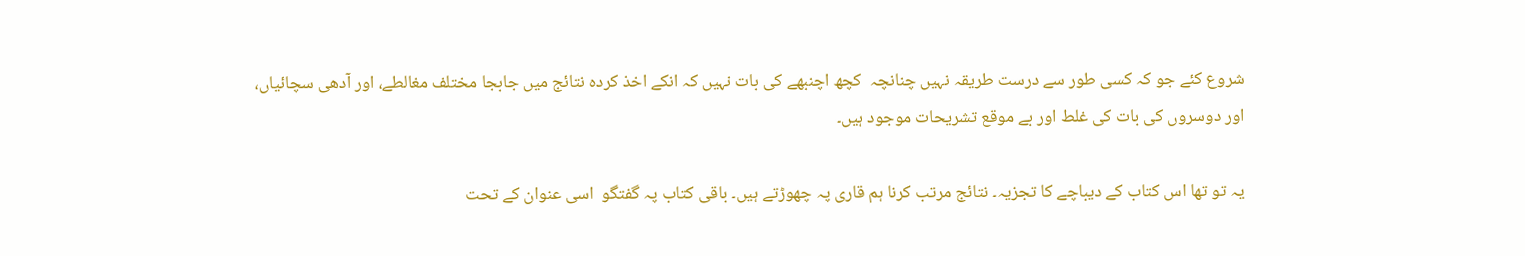شروع کئے جو کہ کسی طور سے درست طریقہ نہیں چنانچہ  کچھ اچنبھے کی بات نہیں کہ انکے اخذ کردہ نتائج میں جابجا مختلف مغالطے، اور آدھی سچائیاں، اور دوسروں کی بات کی غلط اور بے موقع تشریحات موجود ہیں۔

یہ تو تھا اس کتاب کے دیباچے کا تجزیہ۔ نتائج مرتب کرنا ہم قاری پہ چھوڑتے ہیں۔ باقی کتاب پہ گفتگو  اسی عنوان کے تحت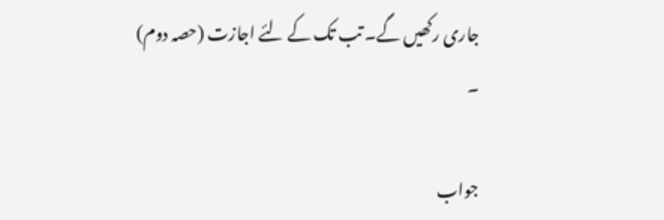جاری رکھیں گے۔ تب تک کے لئے اجازت (حصہ دوم) ۔

جواب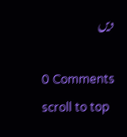دیں

0 Comments
scroll to top